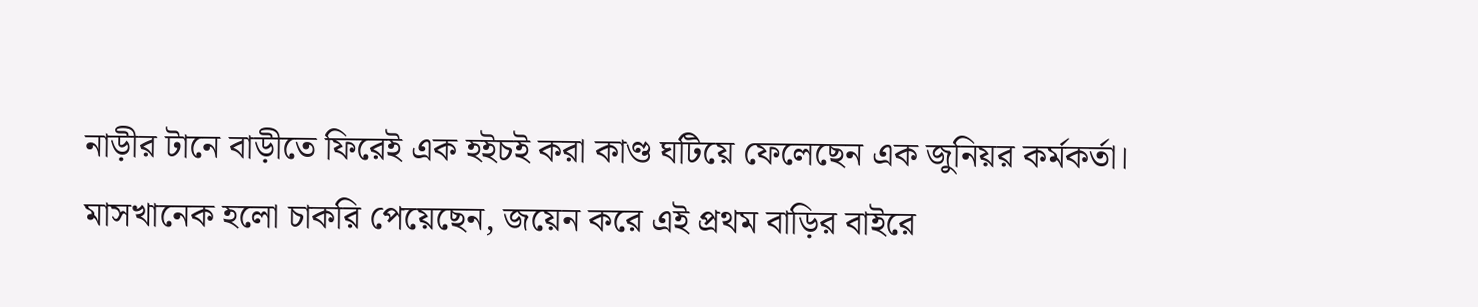নাড়ীর টানে বাড়ীতে ফিরেই এক হইচই করা কাণ্ড ঘটিয়ে ফেলেছেন এক জুনিয়র কর্মকর্তা। মাসখানেক হলো চাকরি পেয়েছেন, জয়েন করে এই প্রথম বাড়ির বাইরে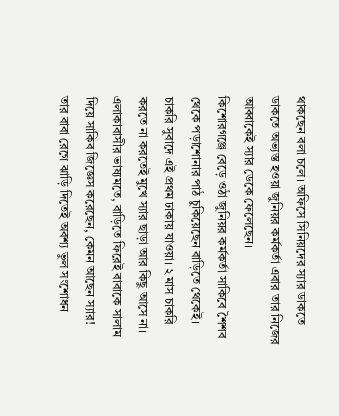থাকছেন বলা চলে। অফিসে সিনিয়দের স্যার ডাকতে ডাকতে অভ্যস্ত হওয়া জুনিয়র কর্মকর্তা এবার তার নিজের আব্বাকেই স্যার ডেকে ফেলেছেন।
কিশোরগঞ্জে বেড়ে ওঠা জুনিয়র কর্মকর্তা সাকিবে শৈশব থেকে পড়াশোনার পাঠ চুকিয়েছেন বাড়িতে থেকেই। চাকরি সুবাদে এই প্রথম ঢাকায় যাওয়া। ২ মাস চাকরি করতে না করতেই মুখে স্যার ছাড়া আর কিছু আসে না। এলাকাবাসীর ভাষ্যমতে, বাড়িতে ফিরেই বাবাকে সালাম দিয়ে সাকিব জিজ্ঞেস করেছেন, কেমন আছেন স্যার!
তার বাবা রেগে ঝাড়ি দিতেই অবশ্য ভুল সংশোধন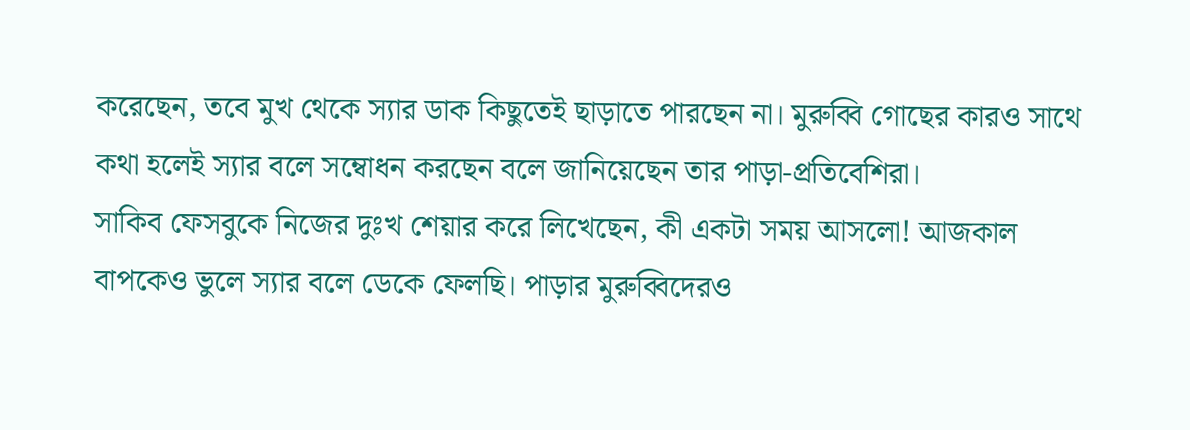করেছেন, তবে মুখ থেকে স্যার ডাক কিছুতেই ছাড়াতে পারছেন না। মুরুব্বি গোছের কারও সাথে কথা হলেই স্যার বলে সম্বোধন করছেন বলে জানিয়েছেন তার পাড়া-প্রতিবেশিরা।
সাকিব ফেসবুকে নিজের দুঃখ শেয়ার করে লিখেছেন, কী একটা সময় আসলো! আজকাল বাপকেও ভুলে স্যার বলে ডেকে ফেলছি। পাড়ার মুরুব্বিদেরও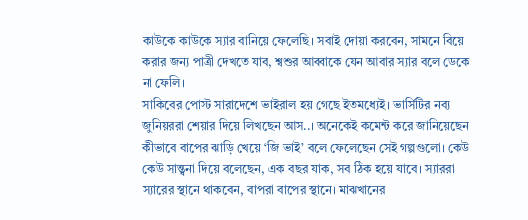কাউকে কাউকে স্যার বানিয়ে ফেলেছি। সবাই দোয়া করবেন, সামনে বিয়ে করার জন্য পাত্রী দেখতে যাব, শ্বশুর আব্বাকে যেন আবার স্যার বলে ডেকে না ফেলি।
সাকিবের পোস্ট সারাদেশে ভাইরাল হয় গেছে ইতমধ্যেই। ভার্সিটির নব্য জুনিয়ররা শেয়ার দিয়ে লিখছেন আস..। অনেকেই কমেন্ট করে জানিয়েছেন কীভাবে বাপের ঝাড়ি খেয়ে ‘জি ভাই’ বলে ফেলেছেন সেই গল্পগুলো। কেউ কেউ সান্ত্বনা দিয়ে বলেছেন, এক বছর যাক, সব ঠিক হয়ে যাবে। স্যাররা স্যারের স্থানে থাকবেন, বাপরা বাপের স্থানে। মাঝখানের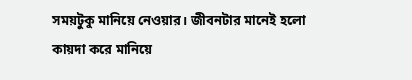সময়টুকু মানিয়ে নেওয়ার। জীবনটার মানেই হলো কায়দা করে মানিয়ে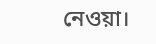নেওয়া।